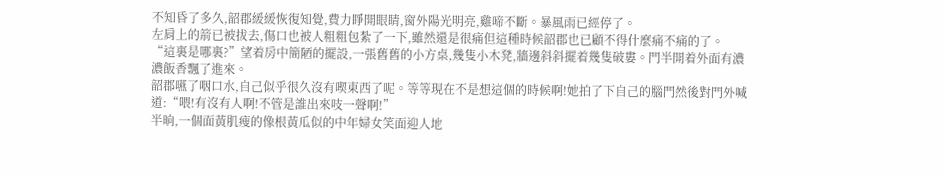不知昏了多久,韶郡緩緩恢復知覺,費力睜開眼睛,窗外陽光明亮,雞啼不斷。暴風雨已經停了。
左肩上的箭已被拔去,傷口也被人粗粗包紮了一下,雖然還是很痛但這種時候韶郡也已顧不得什麼痛不痛的了。
“這裏是哪裏?”望着房中簡陋的擺設,一張舊舊的小方桌,幾隻小木凳,牆邊斜斜擺着幾隻破婁。門半開着外面有濃濃飯香飄了進來。
韶郡嚥了咽口水,自己似乎很久沒有喫東西了呢。等等現在不是想這個的時候啊!她拍了下自己的腦門然後對門外喊道:“喂!有沒有人啊!不管是誰出來吱一聲啊!”
半晌,一個面黃肌瘦的像根黃瓜似的中年婦女笑面迎人地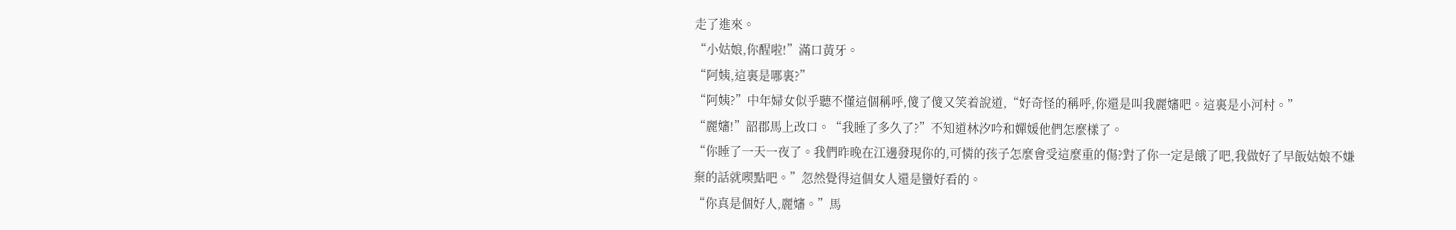走了進來。
“小姑娘,你醒啦!”滿口黃牙。
“阿姨,這裏是哪裏?”
“阿姨?”中年婦女似乎聽不懂這個稱呼,傻了傻又笑着說道,“好奇怪的稱呼,你還是叫我麗嬸吧。這裏是小河村。”
“麗嬸!”韶郡馬上改口。“我睡了多久了?”不知道林汐吟和嬋媛他們怎麼樣了。
“你睡了一天一夜了。我們昨晚在江邊發現你的,可憐的孩子怎麼會受這麼重的傷?對了你一定是餓了吧,我做好了早飯姑娘不嫌棄的話就喫點吧。”忽然覺得這個女人還是蠻好看的。
“你真是個好人,麗嬸。”馬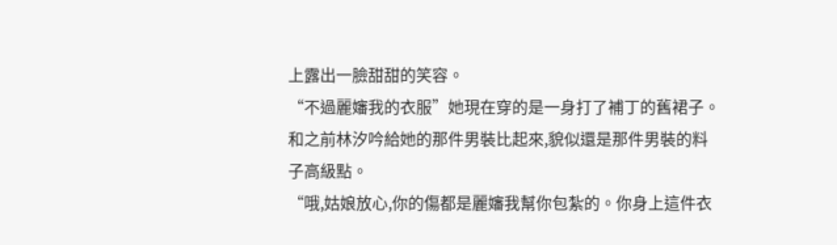上露出一臉甜甜的笑容。
“不過麗嬸我的衣服”她現在穿的是一身打了補丁的舊裙子。和之前林汐吟給她的那件男裝比起來,貌似還是那件男裝的料子高級點。
“哦,姑娘放心,你的傷都是麗嬸我幫你包紮的。你身上這件衣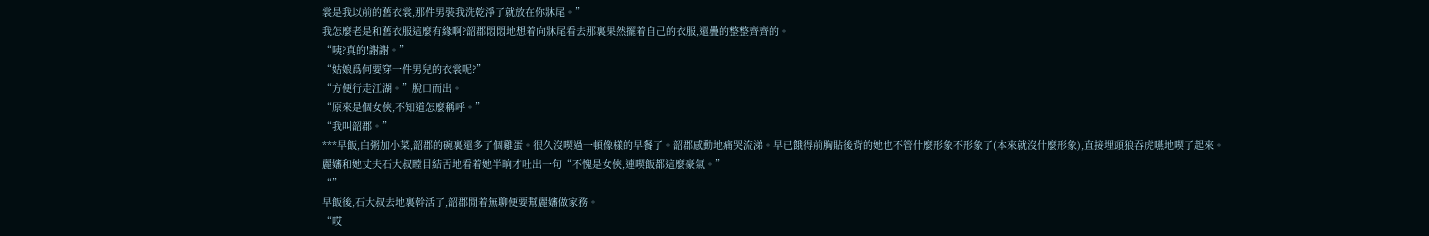裳是我以前的舊衣裳,那件男裝我洗乾淨了就放在你牀尾。”
我怎麼老是和舊衣服這麼有緣啊?韶郡悶悶地想着向牀尾看去那裏果然擺着自己的衣服,還疊的整整齊齊的。
“咦?真的!謝謝。”
“姑娘爲何要穿一件男兒的衣裳呢?”
“方便行走江湖。”脫口而出。
“原來是個女俠,不知道怎麼稱呼。”
“我叫韶郡。”
***早飯,白粥加小菜,韶郡的碗裏還多了個雞蛋。很久沒喫過一頓像樣的早餐了。韶郡感動地痛哭流涕。早已餓得前胸貼後背的她也不管什麼形象不形象了(本來就沒什麼形象),直接埋頭狼吞虎嚥地喫了起來。
麗嬸和她丈夫石大叔瞠目結舌地看着她半晌才吐出一句“不愧是女俠,連喫飯都這麼豪氣。”
“”
早飯後,石大叔去地裏幹活了,韶郡閒着無聊便要幫麗嬸做家務。
“哎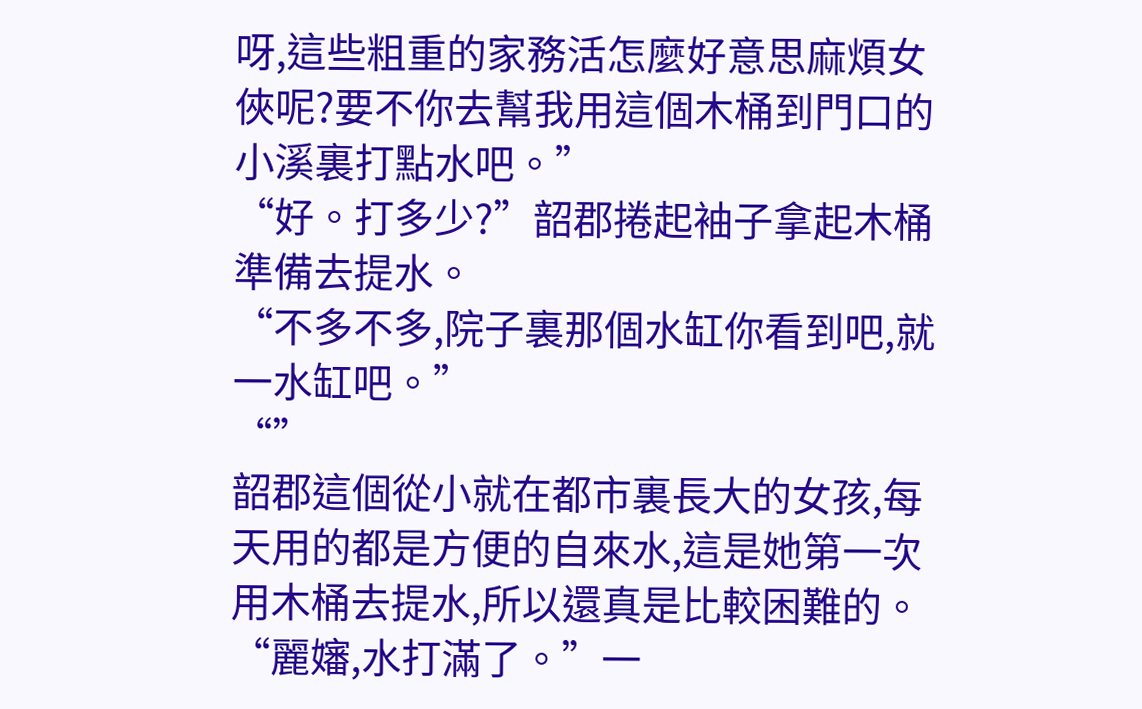呀,這些粗重的家務活怎麼好意思麻煩女俠呢?要不你去幫我用這個木桶到門口的小溪裏打點水吧。”
“好。打多少?”韶郡捲起袖子拿起木桶準備去提水。
“不多不多,院子裏那個水缸你看到吧,就一水缸吧。”
“”
韶郡這個從小就在都市裏長大的女孩,每天用的都是方便的自來水,這是她第一次用木桶去提水,所以還真是比較困難的。
“麗嬸,水打滿了。”一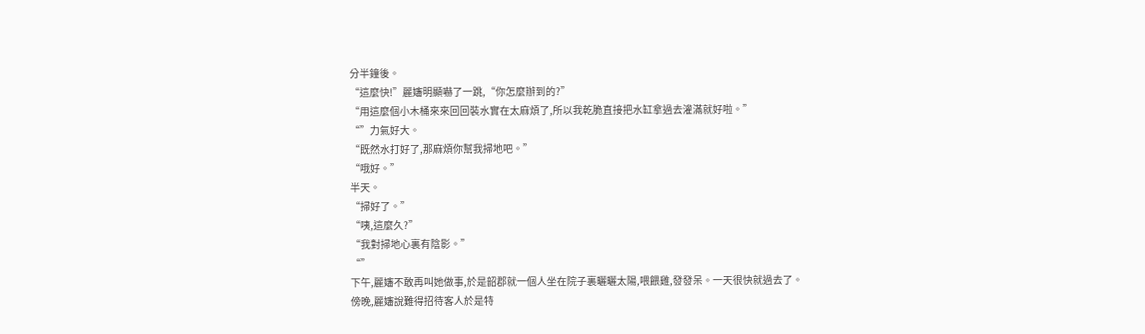分半鐘後。
“這麼快!”麗嬸明顯嚇了一跳,“你怎麼辦到的?”
“用這麼個小木桶來來回回裝水實在太麻煩了,所以我乾脆直接把水缸拿過去灌滿就好啦。”
“”力氣好大。
“既然水打好了,那麻煩你幫我掃地吧。”
“哦好。”
半天。
“掃好了。”
“咦,這麼久?”
“我對掃地心裏有陰影。”
“”
下午,麗嬸不敢再叫她做事,於是韶郡就一個人坐在院子裏曬曬太陽,喂餵雞,發發呆。一天很快就過去了。
傍晚,麗嬸說難得招待客人於是特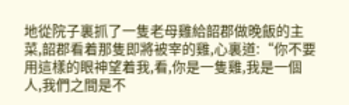地從院子裏抓了一隻老母雞給韶郡做晚飯的主菜,韶郡看着那隻即將被宰的雞,心裏道:“你不要用這樣的眼神望着我,看,你是一隻雞,我是一個人,我們之間是不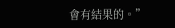會有結果的。”